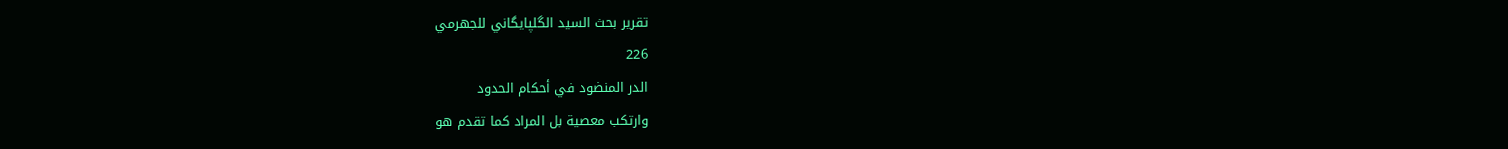تقرير بحث السيد الگلپايگاني للجهرمي
226
الدر المنضود في أحكام الحدود
وارتكب معصية بل المراد كما تقدم هو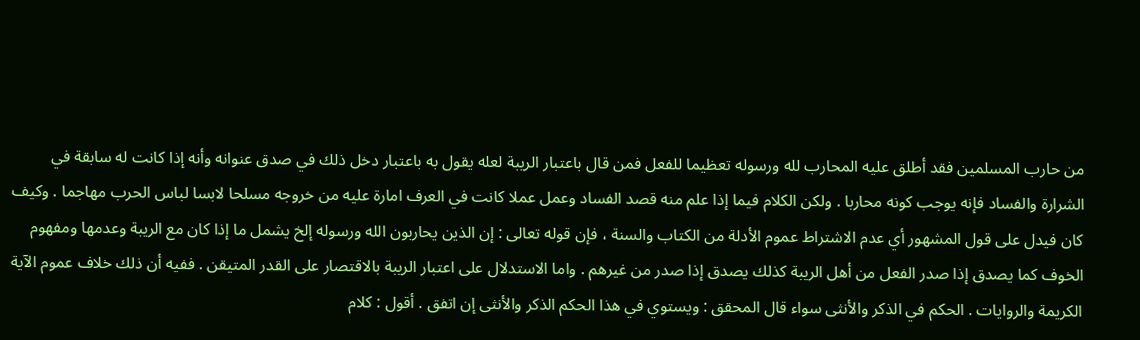من حارب المسلمين فقد أطلق عليه المحارب لله ورسوله تعظيما للفعل فمن قال باعتبار الريبة لعله يقول به باعتبار دخل ذلك في صدق عنوانه وأنه إذا كانت له سابقة في الشرارة والفساد فإنه يوجب كونه محاربا . ولكن الكلام فيما إذا علم منه قصد الفساد وعمل عملا كانت في العرف امارة عليه من خروجه مسلحا لابسا لباس الحرب مهاجما . وكيف كان فيدل على قول المشهور أي عدم الاشتراط عموم الأدلة من الكتاب والسنة ، فإن قوله تعالى : إن الذين يحاربون الله ورسوله إلخ يشمل ما إذا كان مع الريبة وعدمها ومفهوم الخوف كما يصدق إذا صدر الفعل من أهل الريبة كذلك يصدق إذا صدر من غيرهم . واما الاستدلال على اعتبار الريبة بالاقتصار على القدر المتيقن . ففيه أن ذلك خلاف عموم الآية الكريمة والروايات . الحكم في الذكر والأنثى سواء قال المحقق : ويستوي في هذا الحكم الذكر والأنثى إن اتفق . أقول : كلام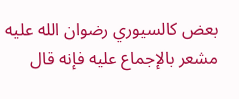بعض كالسيوري رضوان الله عليه مشعر بالإجماع عليه فإنه قال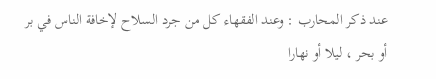عند ذكر المحارب : وعند الفقهاء كل من جرد السلاح لإخافة الناس في بر أو بحر ، ليلا أو نهارا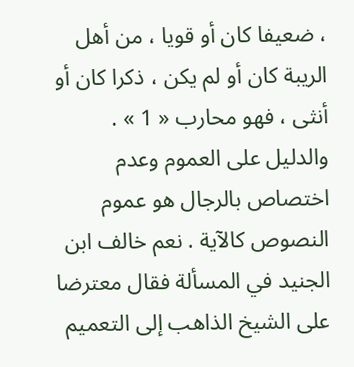، ضعيفا كان أو قويا ، من أهل الريبة كان أو لم يكن ، ذكرا كان أو أنثى ، فهو محارب « 1 » . والدليل على العموم وعدم اختصاص بالرجال هو عموم النصوص كالآية . نعم خالف ابن الجنيد في المسألة فقال معترضا على الشيخ الذاهب إلى التعميم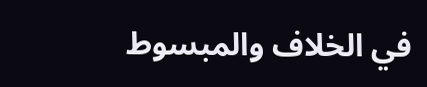في الخلاف والمبسوط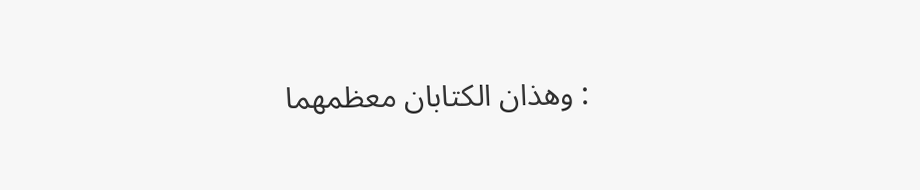: وهذان الكتابان معظمهما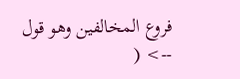فروع المخالفين وهو قول
--> (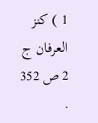1 ) كنز العرفان ج 2 ص 352 .